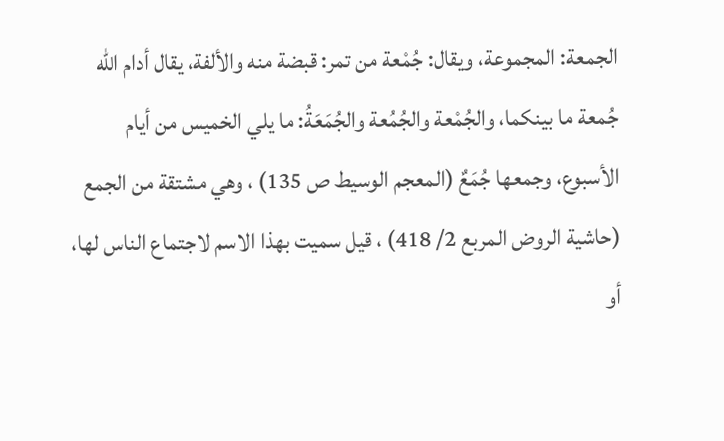الجمعة: المجموعة، ويقال: جُمْعة من تمر: قبضة منه والألفة، يقال أدام الله جُمعة ما بينكما، والجُمْعة والجُمُعة والجُمَعَةُ: ما يلي الخميس من أيام الأسبوع، وجمعها جُمَعٌ (المعجم الوسيط ص 135) ، وهي مشتقة من الجمع (حاشية الروض المربع 2/ 418) ، قيل سميت بهذا الاسم لاجتماع الناس لها، أو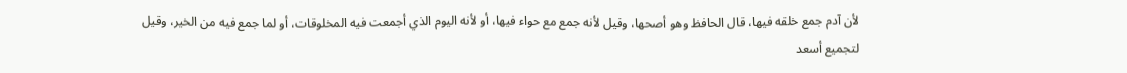لأن آدم جمع خلقه فيها، قال الحافظ وهو أصحها، وقيل لأنه جمع مع حواء فيها، أو لأنه اليوم الذي أجمعت فيه المخلوقات، أو لما جمع فيه من الخير، وقيل لتجميع أسعد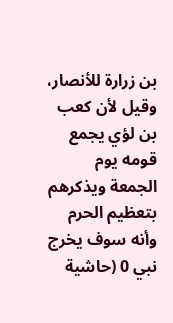بن زرارة للأنصار، وقيل لأن كعب بن لؤي يجمع قومه يوم الجمعة ويذكرهم بتعظيم الحرم وأنه سوف يخرج نبي 0 (حاشية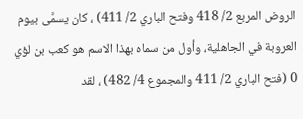الروض المربع 2/ 418 وفتح الباري 2/ 411) ، كان يسمَّى بيوم العروبة في الجاهلية، وأول من سماه بهذا الاسم هو كعب بن لؤي 0 (فتح الباري 2/ 411 والمجموع 4/ 482) ، لقد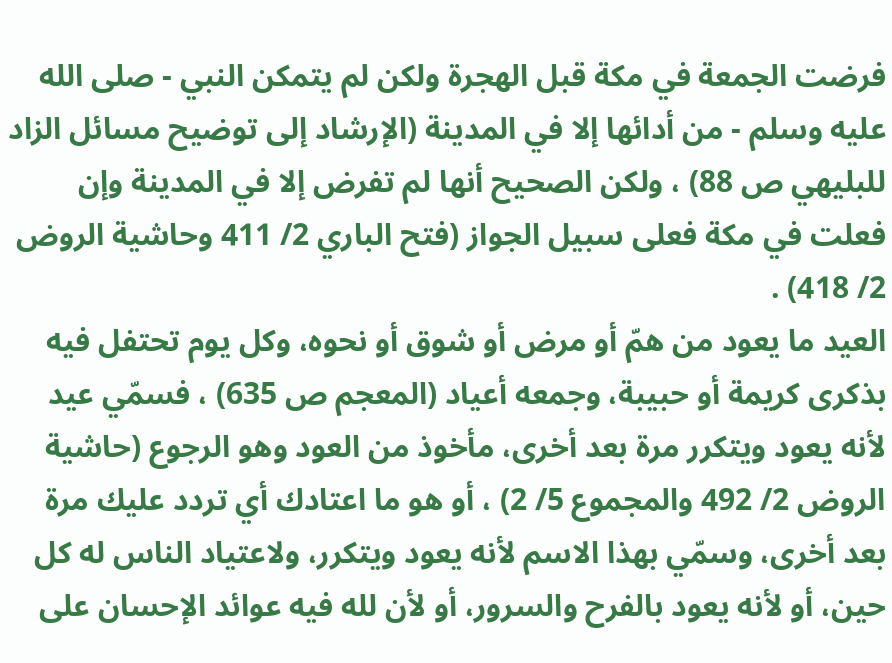فرضت الجمعة في مكة قبل الهجرة ولكن لم يتمكن النبي - صلى الله عليه وسلم - من أدائها إلا في المدينة (الإرشاد إلى توضيح مسائل الزاد للبليهي ص 88) ، ولكن الصحيح أنها لم تفرض إلا في المدينة وإن فعلت في مكة فعلى سبيل الجواز (فتح الباري 2/ 411 وحاشية الروض 2/ 418) .
العيد ما يعود من همّ أو مرض أو شوق أو نحوه، وكل يوم تحتفل فيه بذكرى كريمة أو حبيبة، وجمعه أعياد (المعجم ص 635) ، فسمّي عيد لأنه يعود ويتكرر مرة بعد أخرى، مأخوذ من العود وهو الرجوع (حاشية الروض 2/ 492 والمجموع 5/ 2) ، أو هو ما اعتادك أي تردد عليك مرة بعد أخرى، وسمّي بهذا الاسم لأنه يعود ويتكرر، ولاعتياد الناس له كل حين، أو لأنه يعود بالفرح والسرور، أو لأن لله فيه عوائد الإحسان على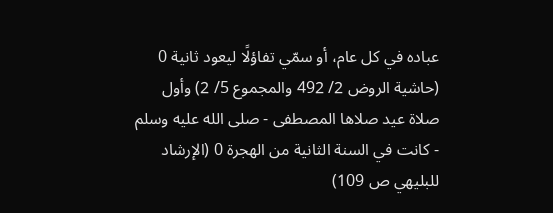عباده في كل عام، أو سمّي تفاؤلًا ليعود ثانية 0 (حاشية الروض 2/ 492 والمجموع 5/ 2) وأول صلاة عيد صلاها المصطفى - صلى الله عليه وسلم - كانت في السنة الثانية من الهجرة 0 (الإرشاد للبليهي ص 109)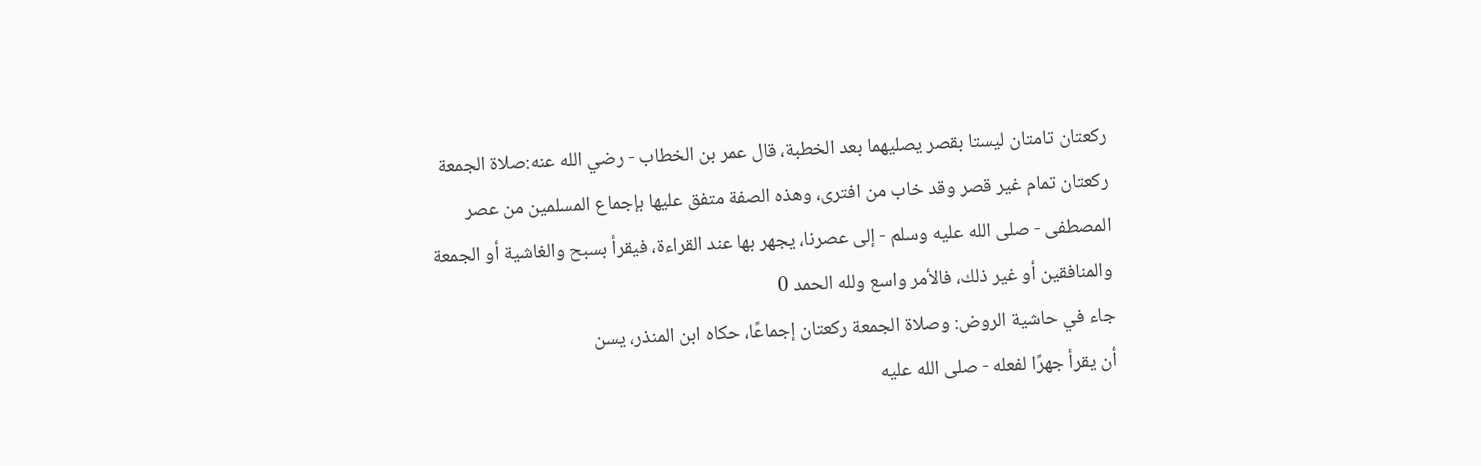ركعتان تامتان ليستا بقصر يصليهما بعد الخطبة، قال عمر بن الخطاب - رضي الله عنه:صلاة الجمعة ركعتان تمام غير قصر وقد خاب من افترى، وهذه الصفة متفق عليها بإجماع المسلمين من عصر المصطفى - صلى الله عليه وسلم - إلى عصرنا، يجهر بها عند القراءة، فيقرأ بسبح والغاشية أو الجمعة والمنافقين أو غير ذلك، فالأمر واسع ولله الحمد 0
جاء في حاشية الروض: وصلاة الجمعة ركعتان إجماعًا، حكاه ابن المنذر، يسن
أن يقرأ جهرًا لفعله - صلى الله عليه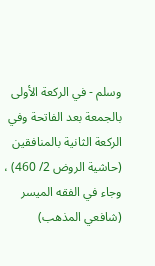وسلم - في الركعة الأولى بالجمعة بعد الفاتحة وفي الركعة الثانية بالمنافقين (حاشية الروض 2/ 460) ، وجاء في الفقه الميسر (شافعي المذهب)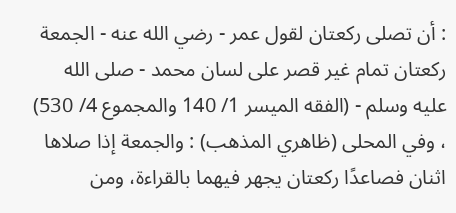: أن تصلى ركعتان لقول عمر - رضي الله عنه - الجمعة ركعتان تمام غير قصر على لسان محمد - صلى الله عليه وسلم - (الفقه الميسر 1/ 140 والمجموع 4/ 530) ، وفي المحلى (ظاهري المذهب) : والجمعة إذا صلاها اثنان فصاعدًا ركعتان يجهر فيهما بالقراءة، ومن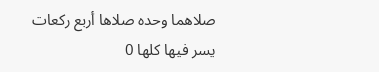صلاهما وحده صلاها أربع ركعات يسر فيها كلها 0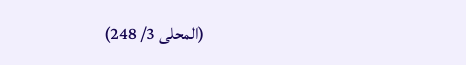(المحلى 3/ 248)